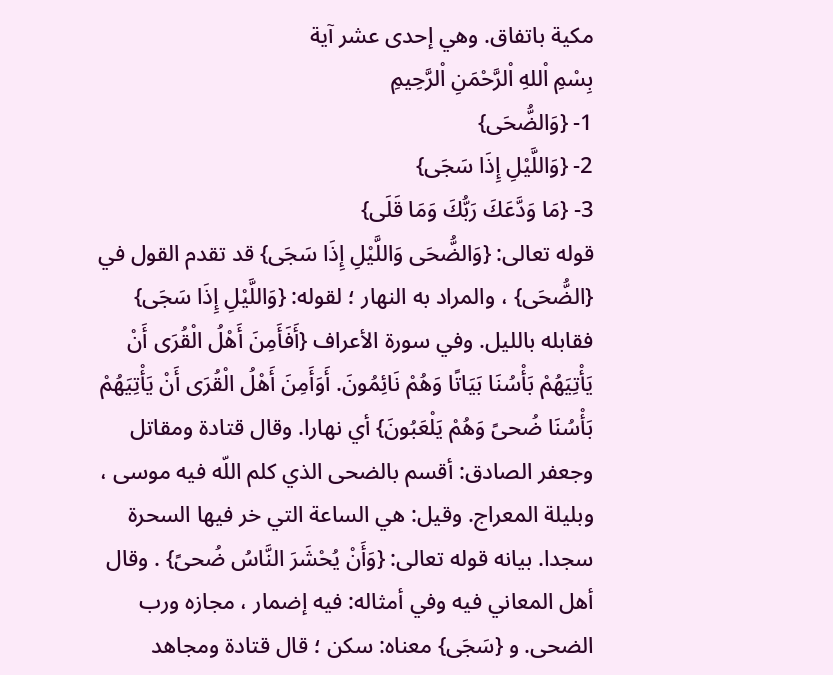مكية باتفاق. وهي إحدى عشر آية
بِسْمِ اْللهِ اْلرَّحْمَنِ اْلرَّحِيمِ
1- {وَالضُّحَى}
2- {وَاللَّيْلِ إِذَا سَجَى}
3- {مَا وَدَّعَكَ رَبُّكَ وَمَا قَلَى}
قوله تعالى: {وَالضُّحَى وَاللَّيْلِ إِذَا سَجَى} قد تقدم القول في {الضُّحَى} ، والمراد به النهار ؛ لقوله: {وَاللَّيْلِ إِذَا سَجَى} فقابله بالليل. وفي سورة الأعراف {أَفَأَمِنَ أَهْلُ الْقُرَى أَنْ يَأْتِيَهُمْ بَأْسُنَا بَيَاتًا وَهُمْ نَائِمُونَ. أَوَأَمِنَ أَهْلُ الْقُرَى أَنْ يَأْتِيَهُمْ بَأْسُنَا ضُحىً وَهُمْ يَلْعَبُونَ} أي نهارا. وقال قتادة ومقاتل وجعفر الصادق: أقسم بالضحى الذي كلم اللّه فيه موسى ، وبليلة المعراج. وقيل: هي الساعة التي خر فيها السحرة سجدا. بيانه قوله تعالى: {وَأَنْ يُحْشَرَ النَّاسُ ضُحىً} . وقال أهل المعاني فيه وفي أمثاله: فيه إضمار ، مجازه ورب الضحى. و {سَجَى} معناه: سكن ؛ قال قتادة ومجاهد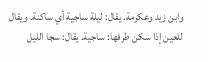وابن زيد وعكرمة. يقال: ليلة ساجية أي ساكنة. ويقال للعين إذا سكن طرفها: ساجية. يقال: سجا الليل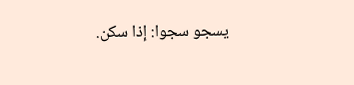يسجو سجوا: إذا سكن.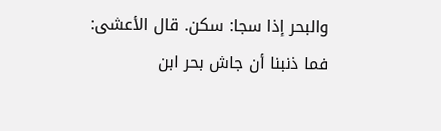والبحر إذا سجا: سكن. قال الأعشى:
فما ذنبنا أن جاش بحر ابن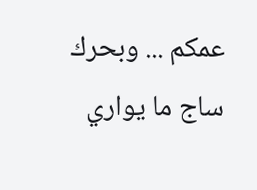عمكم ... وبحرك ساج ما يواري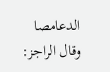الدعامصا
وقال الراجز: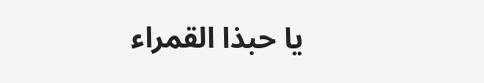يا حبذا القمراء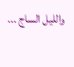والليل الساج ...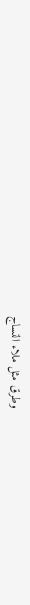وطرق مثل ملاء النساج